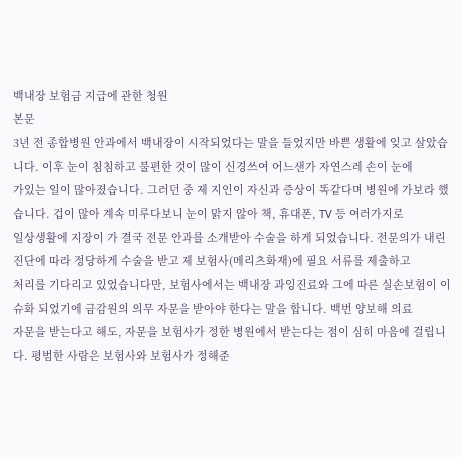백내장 보험금 지급에 관한 청원
본문
3년 전 종합병원 안과에서 백내장이 시작되었다는 말을 들었지만 바쁜 생활에 잊고 살았습니다. 이후 눈이 침침하고 불편한 것이 많이 신경쓰여 어느샌가 자연스레 손이 눈에
가있는 일이 많아졌습니다. 그러던 중 제 지인이 자신과 증상이 똑같다며 병원에 가보라 했습니다. 겁이 많아 계속 미루다보니 눈이 맑지 않아 책, 휴대폰, TV 등 여러가지로
일상생활에 지장이 가 결국 전문 안과를 소개받아 수술을 하게 되었습니다. 전문의가 내린 진단에 따라 정당하게 수술을 받고 제 보험사(메리츠화재)에 필요 서류를 제출하고
처리를 기다리고 있었습니다만, 보험사에서는 백내장 과잉진료와 그에 따른 실손보험이 이슈화 되었기에 금감원의 의무 자문을 받아야 한다는 말을 합니다. 백번 양보해 의료
자문을 받는다고 해도, 자문을 보험사가 정한 병원에서 받는다는 점이 심히 마음에 걸립니다. 평범한 사람은 보험사와 보험사가 정해준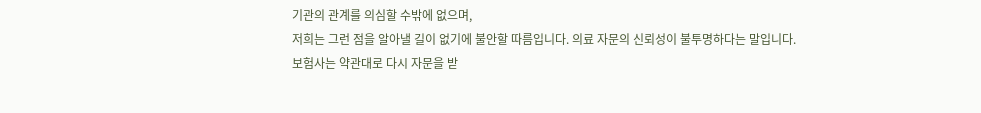기관의 관계를 의심할 수밖에 없으며,
저희는 그런 점을 알아낼 길이 없기에 불안할 따름입니다. 의료 자문의 신뢰성이 불투명하다는 말입니다.
보험사는 약관대로 다시 자문을 받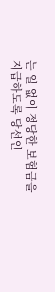는 일 없이 정당한 보험금을 지급하도록 당선인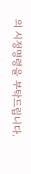의 시정명령을 부탁드립니다.